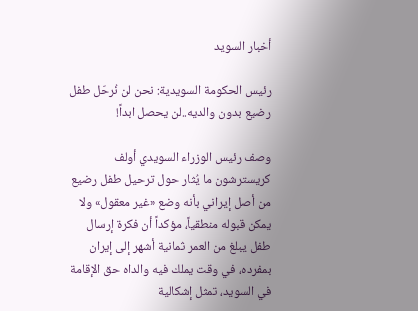أخبار السويد

رئيس الحكومة السويدية: نحن لن نُرحّل طفل رضيع بدون والديه..لن يحصل ابداً!

وصف رئيس الوزراء السويدي أولف كريسترشون ما يُثار حول ترحيل طفل رضيع من أصل إيراني بأنه وضع «غير معقول» ولا يمكن قبوله منطقياً، مؤكداً أن فكرة إرسال طفل يبلغ من العمر ثمانية أشهر إلى إيران بمفرده، في وقت يملك فيه والداه حق الإقامة في السويد، تمثل إشكالية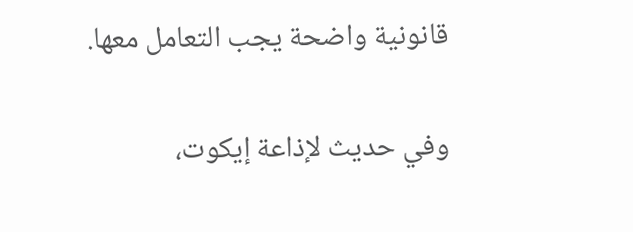قانونية واضحة يجب التعامل معها.

وفي حديث لإذاعة إيكوت،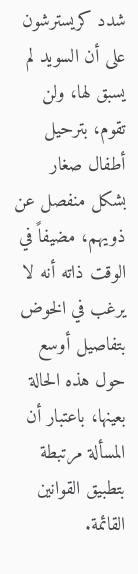شدد كريسترشون على أن السويد لم يسبق لها، ولن تقوم، بترحيل أطفال صغار بشكل منفصل عن ذويهم، مضيفاً في الوقت ذاته أنه لا يرغب في الخوض بتفاصيل أوسع حول هذه الحالة بعينها، باعتبار أن المسألة مرتبطة بتطبيق القوانين القائمة.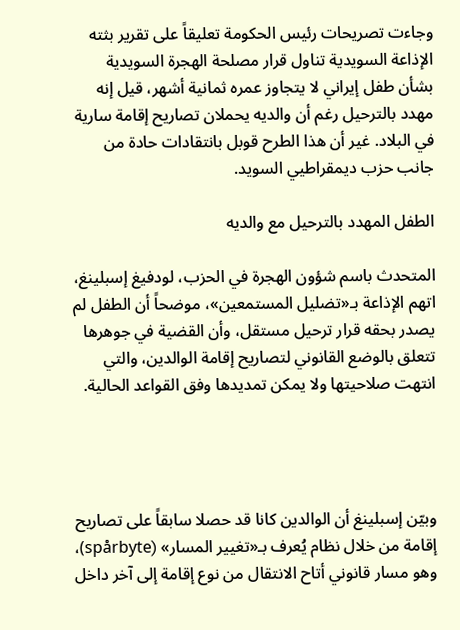وجاءت تصريحات رئيس الحكومة تعليقاً على تقرير بثته الإذاعة السويدية تناول قرار مصلحة الهجرة السويدية بشأن طفل إيراني لا يتجاوز عمره ثمانية أشهر، قيل إنه مهدد بالترحيل رغم أن والديه يحملان تصاريح إقامة سارية في البلاد. غير أن هذا الطرح قوبل بانتقادات حادة من جانب حزب ديمقراطيي السويد.

الطفل المهدد بالترحيل مع والديه

المتحدث باسم شؤون الهجرة في الحزب، لودفيغ إسبلينغ، اتهم الإذاعة بـ«تضليل المستمعين»، موضحاً أن الطفل لم يصدر بحقه قرار ترحيل مستقل، وأن القضية في جوهرها تتعلق بالوضع القانوني لتصاريح إقامة الوالدين، والتي انتهت صلاحيتها ولا يمكن تمديدها وفق القواعد الحالية.




وبيّن إسبلينغ أن الوالدين كانا قد حصلا سابقاً على تصاريح إقامة من خلال نظام يُعرف بـ«تغيير المسار» (spårbyte)، وهو مسار قانوني أتاح الانتقال من نوع إقامة إلى آخر داخل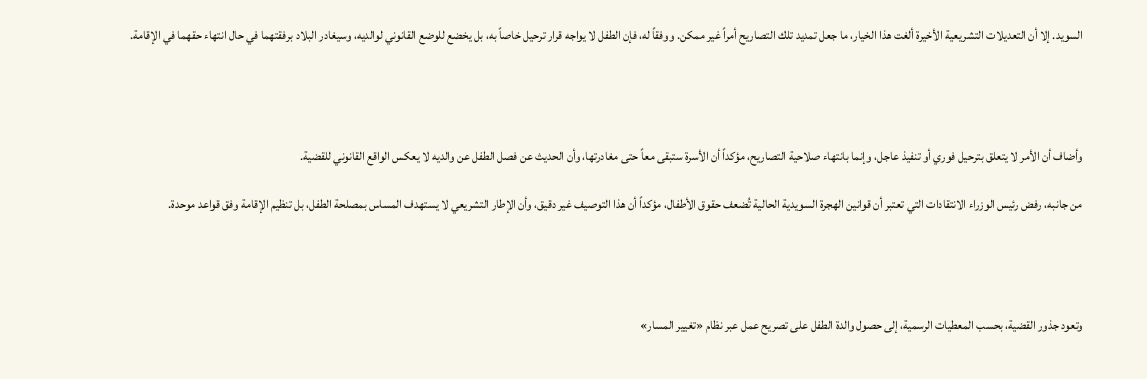السويد. إلا أن التعديلات التشريعية الأخيرة ألغت هذا الخيار، ما جعل تمديد تلك التصاريح أمراً غير ممكن. ووفقاً له، فإن الطفل لا يواجه قرار ترحيل خاصاً به، بل يخضع للوضع القانوني لوالديه، وسيغادر البلاد برفقتهما في حال انتهاء حقهما في الإقامة.




وأضاف أن الأمر لا يتعلق بترحيل فوري أو تنفيذ عاجل، وإنما بانتهاء صلاحية التصاريح، مؤكداً أن الأسرة ستبقى معاً حتى مغادرتها، وأن الحديث عن فصل الطفل عن والديه لا يعكس الواقع القانوني للقضية.

من جانبه، رفض رئيس الوزراء الانتقادات التي تعتبر أن قوانين الهجرة السويدية الحالية تُضعف حقوق الأطفال، مؤكداً أن هذا التوصيف غير دقيق، وأن الإطار التشريعي لا يستهدف المساس بمصلحة الطفل، بل تنظيم الإقامة وفق قواعد موحدة.




وتعود جذور القضية، بحسب المعطيات الرسمية، إلى حصول والدة الطفل على تصريح عمل عبر نظام «تغيير المسار»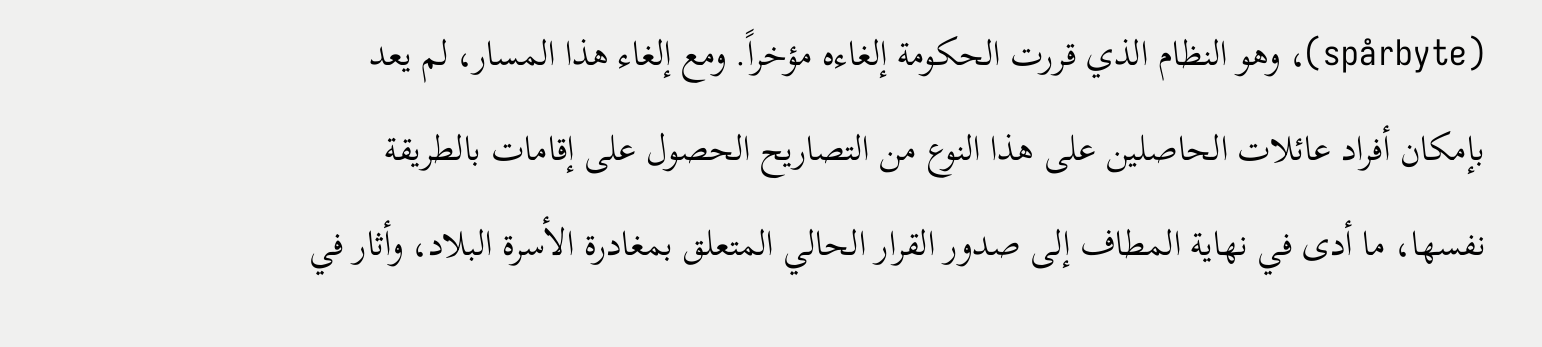(spårbyte)، وهو النظام الذي قررت الحكومة إلغاءه مؤخراً. ومع إلغاء هذا المسار، لم يعد بإمكان أفراد عائلات الحاصلين على هذا النوع من التصاريح الحصول على إقامات بالطريقة نفسها، ما أدى في نهاية المطاف إلى صدور القرار الحالي المتعلق بمغادرة الأسرة البلاد، وأثار في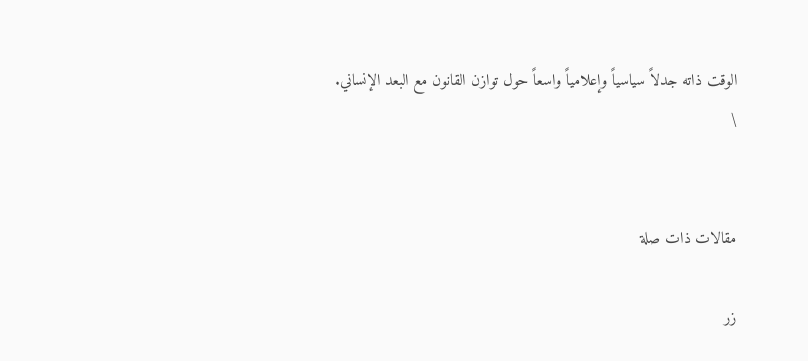الوقت ذاته جدلاً سياسياً وإعلامياً واسعاً حول توازن القانون مع البعد الإنساني.
\


مقالات ذات صلة

زر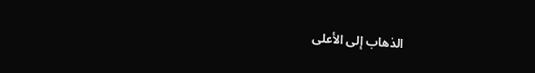الذهاب إلى الأعلى